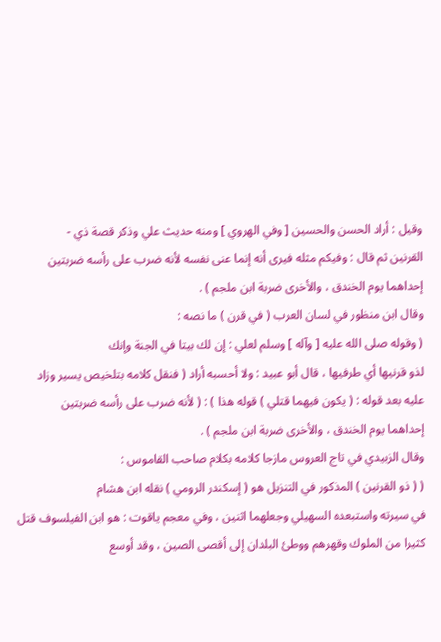وقيل : أراد الحسن والحسين [ وفي الهروي ] ومنه حديث علي وذكر قصة ذي -
القرنين ثم قال : وفيكم مثله فيرى أنه إنما عنى نفسه لأنه ضرب على رأسه ضربتين
إحداهما يوم الخندق ، والأخرى ضربة ابن ملجم ) .
وقال ابن منظور في لسان العرب ( في قرن ) ما نصه :
( وقوله صلى الله عليه [ وآله ] وسلم لعلي : إن لك بيتا في الجنة وإنك
لذو قرنيها أي طرفيها ، قال أبو عبيد : ولا أحسبه أراد ( فنقل كلامه بتلخيص يسير وزاد
عليه بعد قوله : ( يكون فيهما قتلي ) قوله هذا ) : ( لأنه ضرب على رأسه ضربتين
إحداهما يوم الخندق ، والأخرى ضربة ابن ملجم ) .
وقال الزبيدي في تاج العروس مازجا كلامه بكلام صاحب القاموس :
( ( ذو القرنين ) المذكور في التنزيل هو ( إسكندر الرومي ) نقله ابن هشام
في سيرته واستبعده السهيلي وجعلهما اثنين ، وفي معجم ياقوت : هو ابن الفيلسوف قتل
كثيرا من الملوك وقهرهم ووطئ البلدان إلى أقصى الصين ، وقد أوسع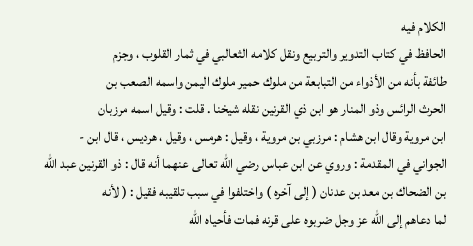الكلام فيه
الحافظ في كتاب التدوير والتربيع ونقل كلامه الثعالبي في ثمار القلوب ، وجزم
طائفة بأنه من الأذواء من التبابعة من ملوك حمير ملوك اليمن واسمه الصعب بن
الحرث الرائس وذو المنار هو ابن ذي القرنين نقله شيخنا . قلت : وقيل اسمه مرزبان
ابن مروية وقال ابن هشام : مرزبي بن مروية ، وقيل : هرمس ، وقيل ، هرديس ، قال ابن -
الجواني في المقدمة : وروي عن ابن عباس رضي الله تعالى عنهما أنه قال : ذو القرنين عبد الله
بن الضحاك بن معد بن عدنان ( إلى آخره ) واختلفوا في سبب تلقيبه فقيل : ( لأنه
لما دعاهم إلى الله عز وجل ضربوه على قرنه فمات فأحياه الله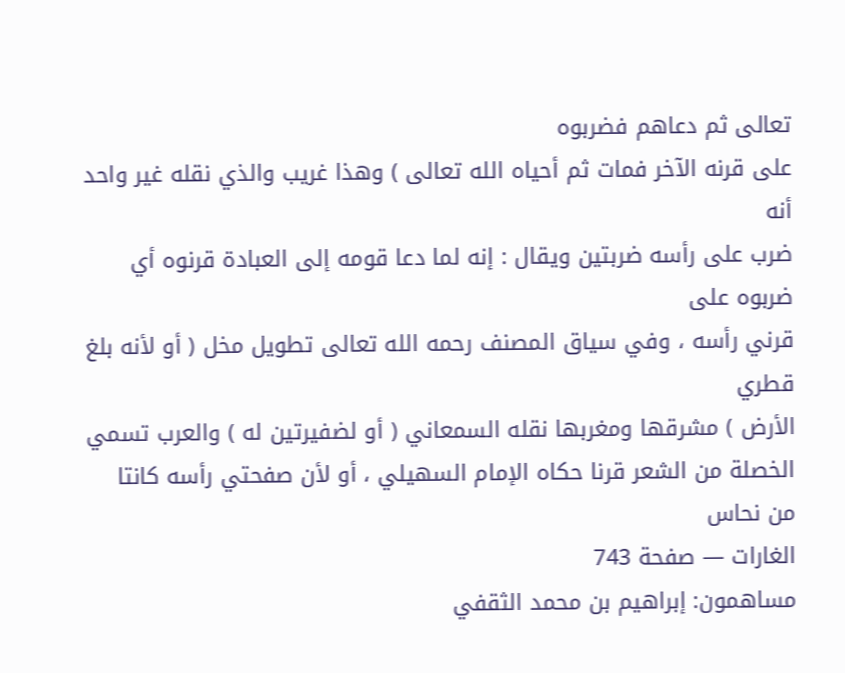تعالى ثم دعاهم فضربوه
على قرنه الآخر فمات ثم أحياه الله تعالى ) وهذا غريب والذي نقله غير واحد أنه
ضرب على رأسه ضربتين ويقال : إنه لما دعا قومه إلى العبادة قرنوه أي ضربوه على
قرني رأسه ، وفي سياق المصنف رحمه الله تعالى تطويل مخل ( أو لأنه بلغ قطري
الأرض ) مشرقها ومغربها نقله السمعاني ( أو لضفيرتين له ) والعرب تسمي
الخصلة من الشعر قرنا حكاه الإمام السهيلي ، أو لأن صفحتي رأسه كانتا من نحاس
الغارات — صفحة 743
مساهمون: إبراهيم بن محمد الثقفي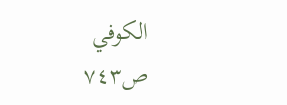الكوفي
ص٧٤٣